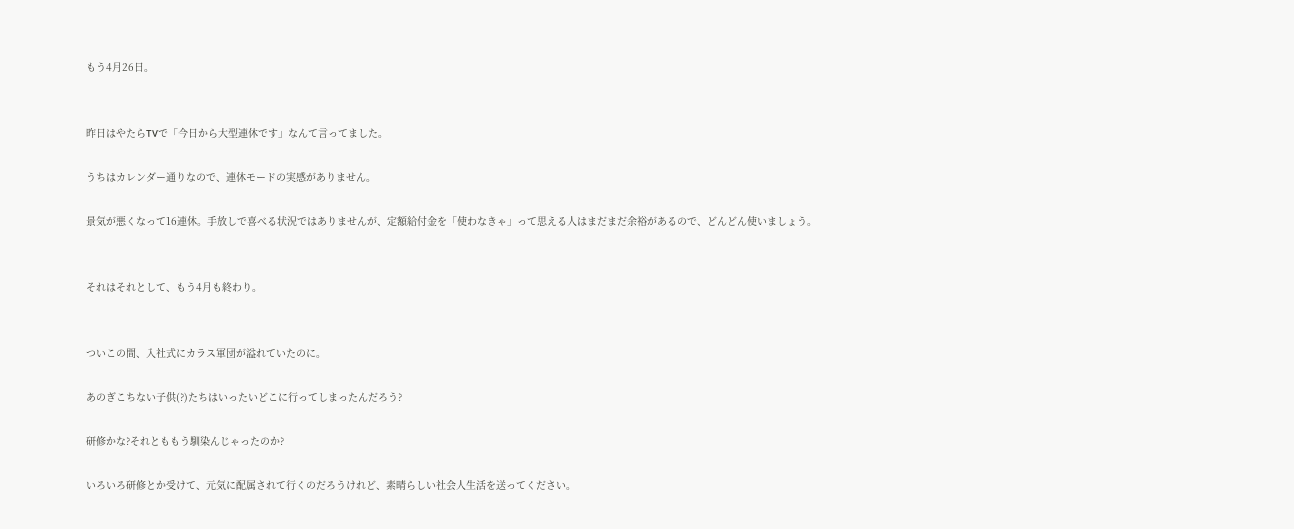もう4月26日。


昨日はやたらTVで「今日から大型連休です」なんて言ってました。

うちはカレンダー通りなので、連休モードの実感がありません。

景気が悪くなって16連休。手放しで喜べる状況ではありませんが、定額給付金を「使わなきゃ」って思える人はまだまだ余裕があるので、どんどん使いましょう。


それはそれとして、もう4月も終わり。


ついこの間、入社式にカラス軍団が溢れていたのに。

あのぎこちない子供(?)たちはいったいどこに行ってしまったんだろう?

研修かな?それとももう馴染んじゃったのか?

いろいろ研修とか受けて、元気に配属されて行くのだろうけれど、素晴らしい社会人生活を送ってください。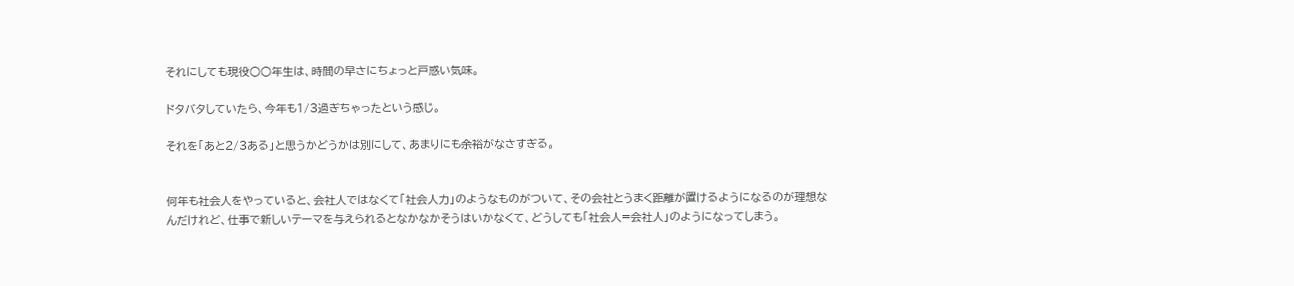それにしても現役○○年生は、時間の早さにちょっと戸惑い気味。

ドタバタしていたら、今年も1/3過ぎちゃったという感じ。

それを「あと2/3ある」と思うかどうかは別にして、あまりにも余裕がなさすぎる。


何年も社会人をやっていると、会社人ではなくて「社会人力」のようなものがついて、その会社とうまく距離が置けるようになるのが理想なんだけれど、仕事で新しいテーマを与えられるとなかなかそうはいかなくて、どうしても「社会人=会社人」のようになってしまう。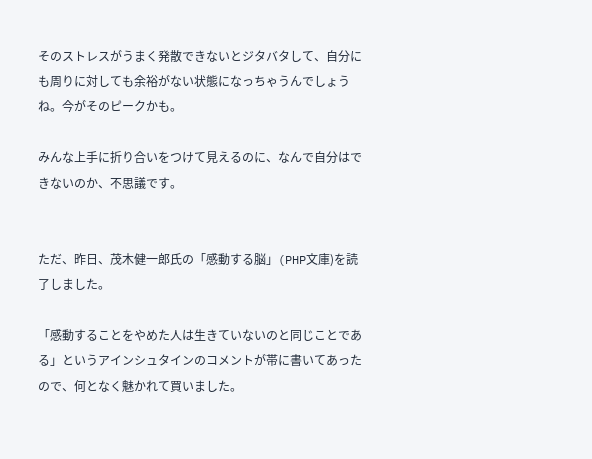そのストレスがうまく発散できないとジタバタして、自分にも周りに対しても余裕がない状態になっちゃうんでしょうね。今がそのピークかも。

みんな上手に折り合いをつけて見えるのに、なんで自分はできないのか、不思議です。


ただ、昨日、茂木健一郎氏の「感動する脳」(PHP文庫)を読了しました。

「感動することをやめた人は生きていないのと同じことである」というアインシュタインのコメントが帯に書いてあったので、何となく魅かれて買いました。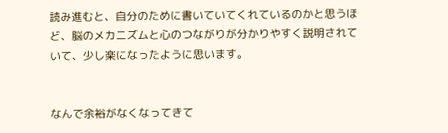読み進むと、自分のために書いていてくれているのかと思うほど、脳のメカニズムと心のつながりが分かりやすく説明されていて、少し楽になったように思います。


なんで余裕がなくなってきて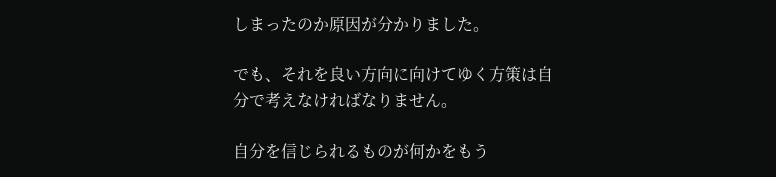しまったのか原因が分かりました。

でも、それを良い方向に向けてゆく方策は自分で考えなければなりません。

自分を信じられるものが何かをもう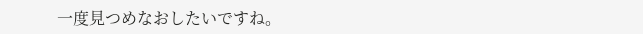一度見つめなおしたいですね。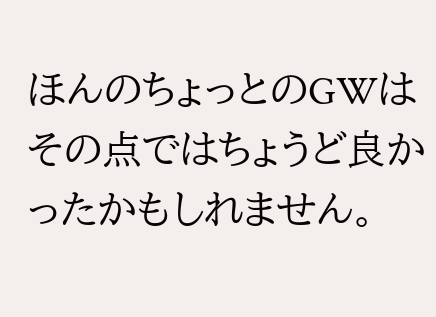ほんのちょっとのGWはその点ではちょうど良かったかもしれません。